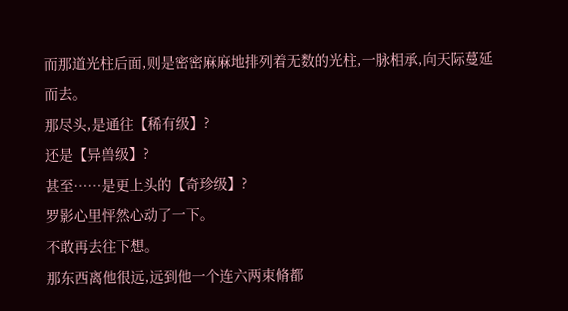而那道光柱后面,则是密密麻麻地排列着无数的光柱,一脉相承,向天际蔓延而去。
那尽头,是通往【稀有级】?
还是【异兽级】?
甚至……是更上头的【奇珍级】?
罗影心里怦然心动了一下。
不敢再去往下想。
那东西离他很远,远到他一个连六两束脩都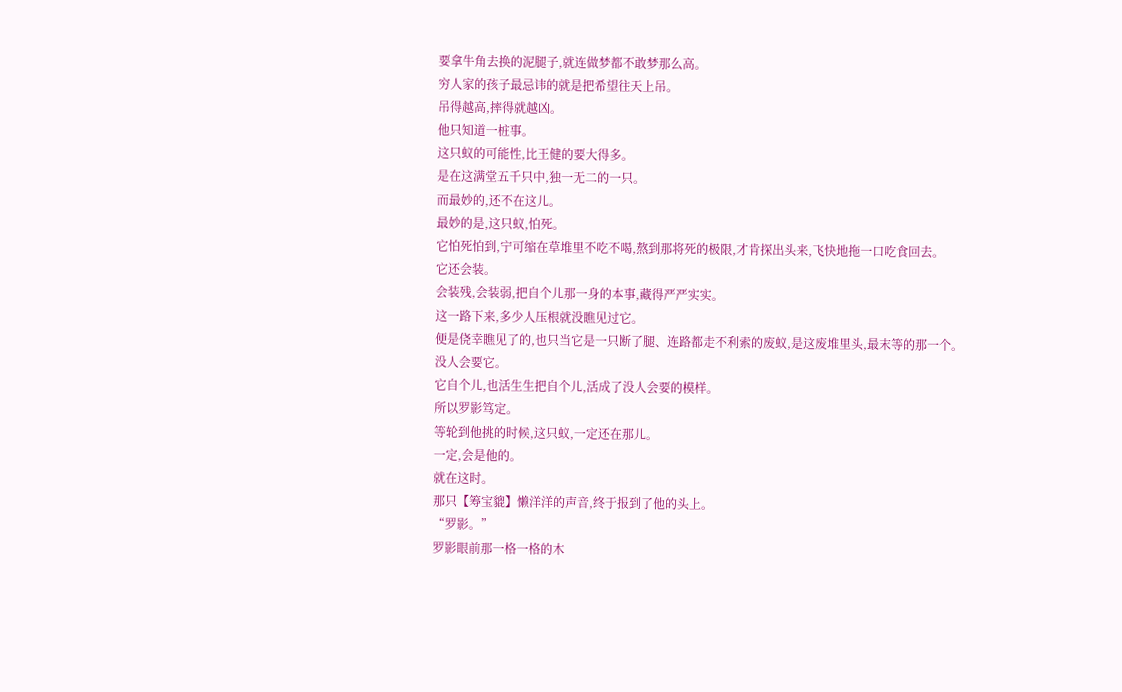要拿牛角去换的泥腿子,就连做梦都不敢梦那么高。
穷人家的孩子最忌讳的就是把希望往天上吊。
吊得越高,摔得就越凶。
他只知道一桩事。
这只蚁的可能性,比王健的要大得多。
是在这满堂五千只中,独一无二的一只。
而最妙的,还不在这儿。
最妙的是,这只蚁,怕死。
它怕死怕到,宁可缩在草堆里不吃不喝,熬到那将死的极限,才肯探出头来,飞快地拖一口吃食回去。
它还会装。
会装残,会装弱,把自个儿那一身的本事,藏得严严实实。
这一路下来,多少人压根就没瞧见过它。
便是侥幸瞧见了的,也只当它是一只断了腿、连路都走不利索的废蚁,是这废堆里头,最末等的那一个。
没人会要它。
它自个儿,也活生生把自个儿,活成了没人会要的模样。
所以罗影笃定。
等轮到他挑的时候,这只蚁,一定还在那儿。
一定,会是他的。
就在这时。
那只【筹宝貔】懒洋洋的声音,终于报到了他的头上。
“罗影。”
罗影眼前那一格一格的木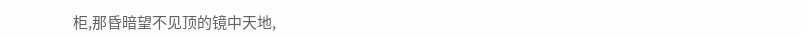柜,那昏暗望不见顶的镜中天地,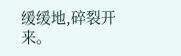缓缓地,碎裂开来。